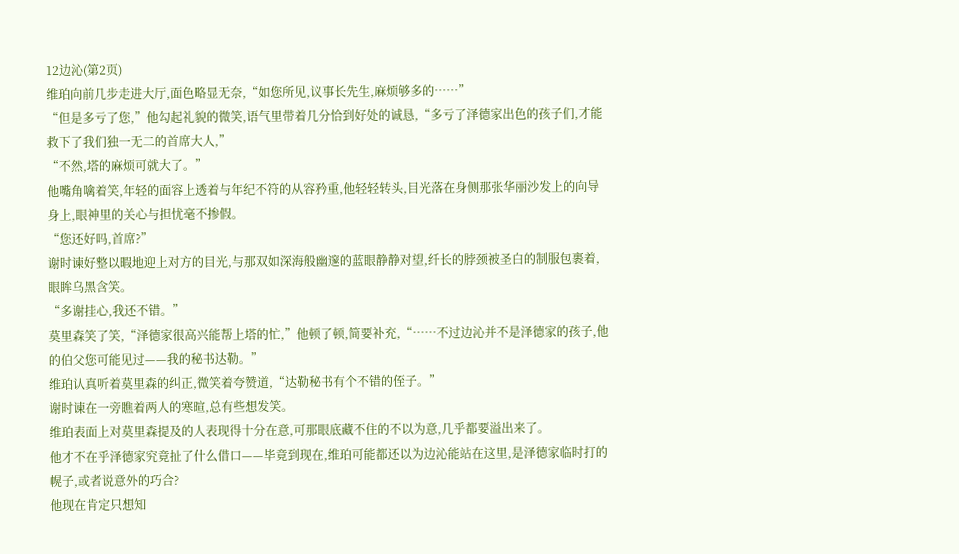12边沁(第2页)
维珀向前几步走进大厅,面色略显无奈,“如您所见,议事长先生,麻烦够多的……”
“但是多亏了您,”他勾起礼貌的微笑,语气里带着几分恰到好处的诚恳,“多亏了泽德家出色的孩子们,才能救下了我们独一无二的首席大人,”
“不然,塔的麻烦可就大了。”
他嘴角噙着笑,年轻的面容上透着与年纪不符的从容矜重,他轻轻转头,目光落在身侧那张华丽沙发上的向导身上,眼神里的关心与担忧毫不掺假。
“您还好吗,首席?”
谢时谏好整以暇地迎上对方的目光,与那双如深海般幽邃的蓝眼静静对望,纤长的脖颈被圣白的制服包裹着,眼眸乌黑含笑。
“多谢挂心,我还不错。”
莫里森笑了笑,“泽德家很高兴能帮上塔的忙,”他顿了顿,简要补充,“……不过边沁并不是泽德家的孩子,他的伯父您可能见过——我的秘书达勒。”
维珀认真听着莫里森的纠正,微笑着夸赞道,“达勒秘书有个不错的侄子。”
谢时谏在一旁瞧着两人的寒暄,总有些想发笑。
维珀表面上对莫里森提及的人表现得十分在意,可那眼底藏不住的不以为意,几乎都要溢出来了。
他才不在乎泽德家究竟扯了什么借口——毕竟到现在,维珀可能都还以为边沁能站在这里,是泽德家临时打的幌子,或者说意外的巧合?
他现在肯定只想知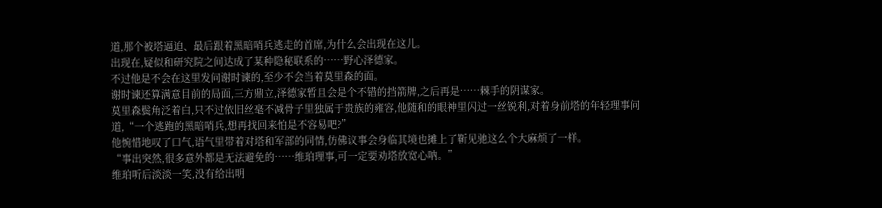道,那个被塔逼迫、最后跟着黑暗哨兵逃走的首席,为什么会出现在这儿。
出现在,疑似和研究院之间达成了某种隐秘联系的……野心泽德家。
不过他是不会在这里发问谢时谏的,至少不会当着莫里森的面。
谢时谏还算满意目前的局面,三方鼎立,泽德家暂且会是个不错的挡箭牌,之后再是……棘手的阴谋家。
莫里森鬓角泛着白,只不过依旧丝毫不减骨子里独属于贵族的雍容,他随和的眼神里闪过一丝锐利,对着身前塔的年轻理事问道,“一个逃跑的黑暗哨兵,想再找回来怕是不容易吧?”
他惋惜地叹了口气,语气里带着对塔和军部的同情,仿佛议事会身临其境也摊上了靳见驰这么个大麻烦了一样。
“事出突然,很多意外都是无法避免的……维珀理事,可一定要劝塔放宽心呐。”
维珀听后淡淡一笑,没有给出明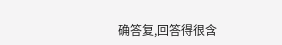确答复,回答得很含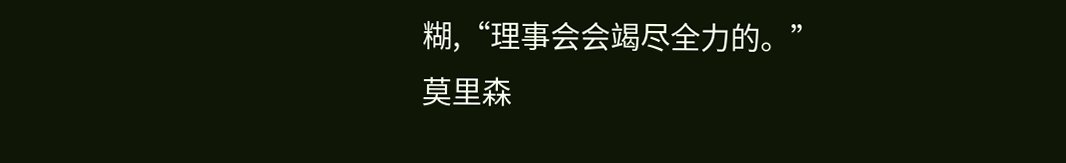糊,“理事会会竭尽全力的。”
莫里森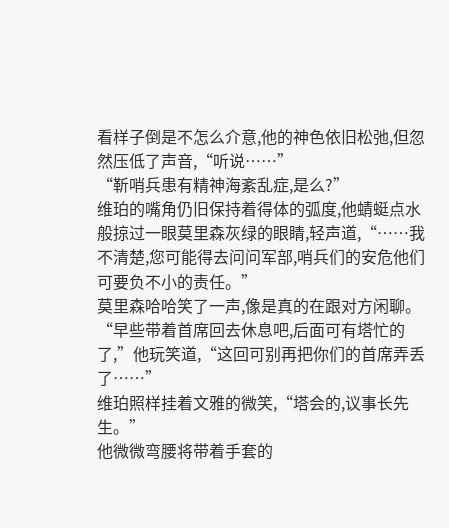看样子倒是不怎么介意,他的神色依旧松弛,但忽然压低了声音,“听说……”
“靳哨兵患有精神海紊乱症,是么?”
维珀的嘴角仍旧保持着得体的弧度,他蜻蜓点水般掠过一眼莫里森灰绿的眼睛,轻声道,“……我不清楚,您可能得去问问军部,哨兵们的安危他们可要负不小的责任。”
莫里森哈哈笑了一声,像是真的在跟对方闲聊。
“早些带着首席回去休息吧,后面可有塔忙的了,”他玩笑道,“这回可别再把你们的首席弄丢了……”
维珀照样挂着文雅的微笑,“塔会的,议事长先生。”
他微微弯腰将带着手套的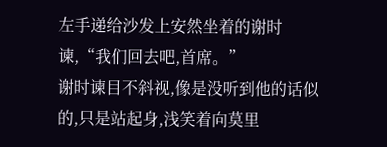左手递给沙发上安然坐着的谢时谏,“我们回去吧,首席。”
谢时谏目不斜视,像是没听到他的话似的,只是站起身,浅笑着向莫里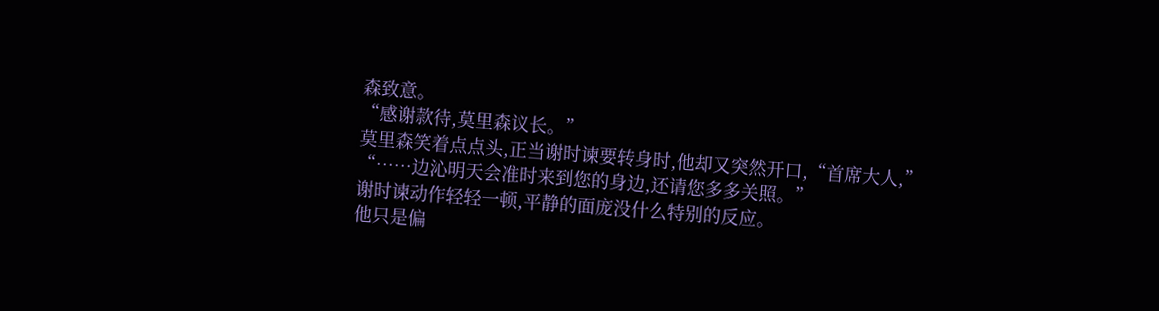森致意。
“感谢款待,莫里森议长。”
莫里森笑着点点头,正当谢时谏要转身时,他却又突然开口,“首席大人,”
“……边沁明天会准时来到您的身边,还请您多多关照。”
谢时谏动作轻轻一顿,平静的面庞没什么特别的反应。
他只是偏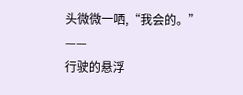头微微一哂,“我会的。”
——
行驶的悬浮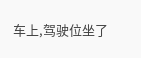车上,驾驶位坐了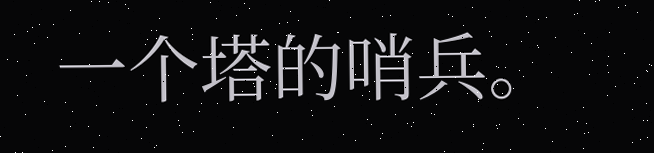一个塔的哨兵。